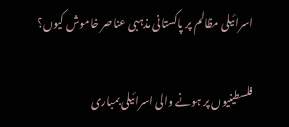اسرائیلی مظالم پر پاکستانی مذہبی عناصر خاموش کیوں؟

فلسطینیوں پر ہونے والی اسرائیلی بمباری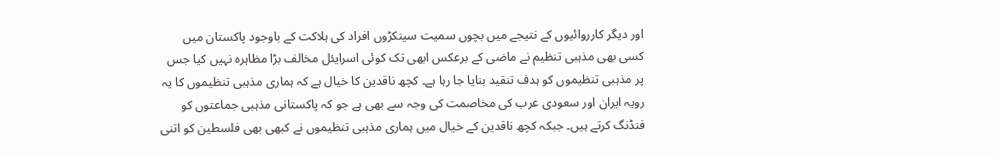اور دیگر کارروائیوں کے نتیجے میں بچوں سمیت سینکڑوں افراد کی ہلاکت کے باوجود پاکستان میں کسی بھی مذہبی تنظیم نے ماضی کے برعکس ابھی تک کوئی اسرایئل مخالف بڑا مظاہرہ نہیں کیا جس پر مذہبی تنظیموں کو ہدف تنقید بنایا جا رہا ہے۔ کچھ ناقدین کا خیال ہے کہ ہماری مذہبی تنظیموں کا یہ رویہ ایران اور سعودی عرب کی مخاصمت کی وجہ سے بھی ہے جو کہ پاکستانی مذہبی جماعتوں کو فنڈنگ کرتے ہیں۔ جبکہ کچھ ناقدین کے خیال میں ہماری مذہبی تنظیموں نے کبھی بھی فلسطین کو اتنی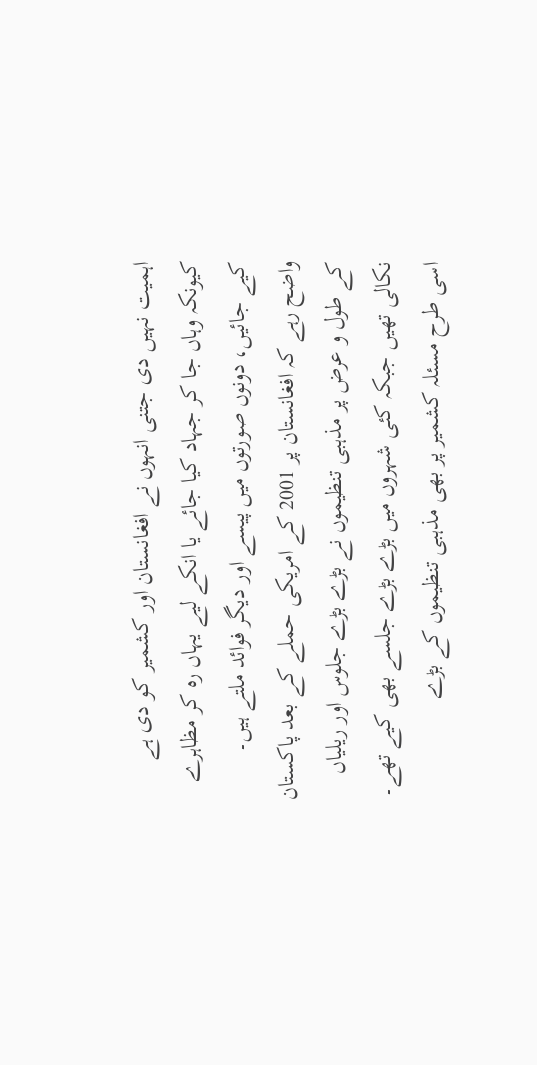اہمیت نہیں دی جتنی انہوں نے افغانستان اور کشمیر کو دی ہے کیونکہ وہاں جا کر جہاد کیا جائے یا انکے لیے یہاں رہ کر مظاہرے کیے جائیں، دونوں صورتوں میں پیسے اور دیگر فوائد ملتے ہیں۔
واضح رہے کہ افغانستان پر 2001 کے امریکی حملے کے بعد پاکستان کے طول و عرض پر مذہبی تنظیموں نے بڑے بڑے جلوس اور ریلیاں نکالی تھیں جبکہ کئی شہروں میں بڑے بڑے جلسے بھی کیے تھے۔ اسی طرح مسئلہ کشمیر پر بھی مذہبی تنظیموں کے بڑے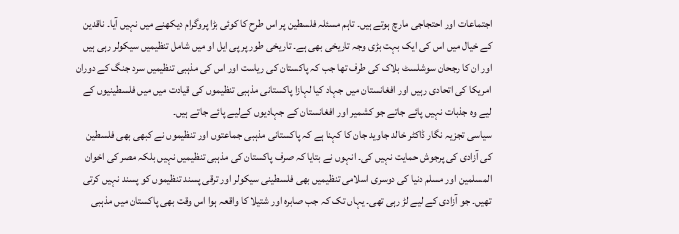اجتماعات اور احتجاجی مارچ ہوتے ہیں۔ تاہم مسئلہ فلسطین پر اس طرح کا کوئی بڑا پروگرام دیکھنے میں نہیں آیا۔ ناقدین کے خیال میں اس کی ایک بہت بڑی وجہ تاریخی بھی ہے۔ تاریخی طور پر پی ایل او میں شامل تنظیمیں سیکولر رہی ہیں اور ان کا رجحان سوشلسٹ بلاک کی طرف تھا جب کہ پاکستان کی ریاست اور اس کی مذہبی تنظیمیں سرد جنگ کے دوران امریکا کی اتحادی رہیں اور افغانستان میں جہاد کیا لہازا پاکستانی مذہبی تنظیموں کی قیادت میں میں فلسطینیوں کے لیے وہ جذبات نہیں پائے جاتے جو کشمیر اور افغانستان کے جہادیوں کےلیے پائے جاتے ہیں۔
سیاسی تجزیہ نگار ڈاکٹر خالد جاوید جان کا کہنا ہے کہ پاکستانی مذہبی جماعتوں اور تنظیموں نے کبھی بھی فلسطین کی آزادی کی پرجوش حمایت نہیں کی۔ انہوں نے بتایا کہ صرف پاکستان کی مذہبی تنظیمیں نہیں بلکہ مصر کی اخوان المسلمین اور مسلم دنیا کی دوسری اسلامی تنظیمیں بھی فلسطینی سیکولر اور ترقی پسند تنظیموں کو پسند نہیں کرتی تھیں۔ جو آزادی کے لیے لڑ رہی تھی۔ یہاں تک کہ جب صابرہ اور شتیلا کا واقعہ ہوا اس وقت بھی پاکستان میں مذہبی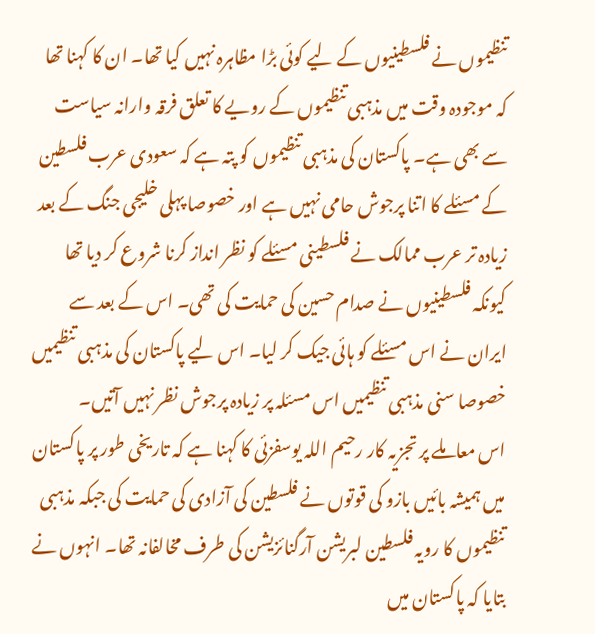تنظیموں نے فلسطینیوں کے لیے کوئی بڑا مظاہرہ نہیں کیا تھا۔ ان کا کہنا تھا کہ موجودہ وقت میں مذہبی تنظیموں کے رویے کا تعلق فرقہ وارانہ سیاست سے بھی ہے۔ پاکستان کی مذہبی تنظیموں کو پتہ ہے کہ سعودی عرب فلسطین کے مسئلے کا اتنا پرجوش حامی نہیں ہے اور خصوصا پہلی خلیجی جنگ کے بعد زیادہ تر عرب ممالک نے فلسطینی مسئلے کو نظر انداز کرنا شروع کر دیا تھا کیونکہ فلسطینیوں نے صدام حسین کی حمایت کی تھی۔ اس کے بعد سے ایران نے اس مسئلے کو ہائی جیک کر لیا۔ اس لیے پاکستان کی مذہبی تنظیمیں خصوصا سنی مذہبی تنظیمیں اس مسئلہ پر زیادہ پرجوش نظر نہیں آتیں۔
اس معاملے پر تجزیہ کار رحیم اللہ یوسفزئی کا کہنا ہے کہ تاریخی طور پر پاکستان میں ہمیشہ بائیں بازو کی قوتوں نے فلسطین کی آزادی کی حمایت کی جبکہ مذہبی تنظیموں کا رویہ فلسطین لبریشن آرگنائزیشن کی طرف مخالفانہ تھا۔ انہوں نے بتایا کہ پاکستان میں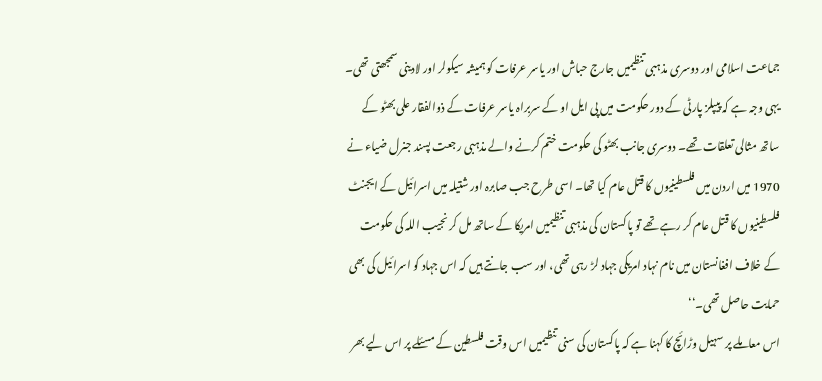جماعت اسلامی اور دوسری مذہبی تنظیمیں جارج حباش اور یاسر عرفات کو ہمیشہ سیکولر اور لادینی سمجھتی تھی۔
یہی وجہ ہے کہ پیپلز پارٹی کے دور حکومت میں پی ایل او کے سربراہ یاسر عرفات کے ذوالفقار علی بھٹو کے ساتھ مثالی تعلقات تھے۔ دوسری جانب بھٹو کی حکومت ختم کرنے والے مذہبی رجعت پسند جنرل ضیاء نے 1970 میں اردن میں فلسطینیوں کا قتل عام کیا تھا۔ اسی طرح جب صابرہ اور شتیلہ میں اسرائیل کے ایجنٹ فلسطینیوں کا قتل عام کر رہے تھے تو پاکستان کی مذہبی تنظیمیں امریکا کے ساتھ مل کر نجیب اللہ کی حکومت کے خلاف افغانستان میں نام نہاد امریکی جہاد لڑ رہی تھی، اور سب جانتے ہیں کہ اس جہاد کو اسرائیل کی بھی حمایت حاصل تھی۔‘‘
اس معاملے پر سہیل وڑائچ کا کہنا ہے کہ پاکستان کی سنی تنظیمیں اس وقت فلسطین کے مسئلے پر اس لیے بھر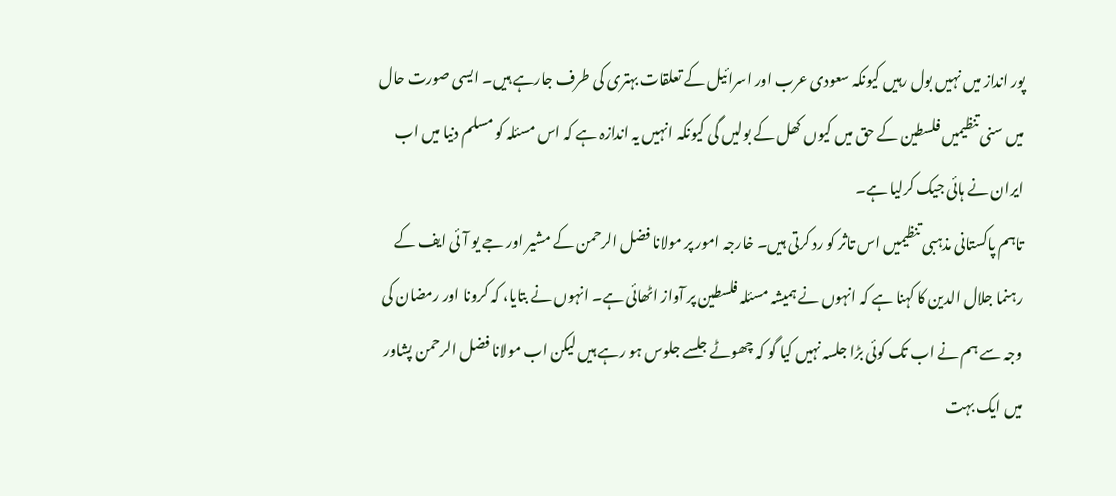پور انداز میں نہیں بول رہیں کیونکہ سعودی عرب اور اسرائیل کے تعلقات بہتری کی طرف جارہے ہیں۔ ایسی صورت حال میں سنی تنظیمیں فلسطین کے حق میں کیوں کھل کے بولیں گی کیونکہ انہیں یہ اندازہ ہے کہ اس مسئلہ کو مسلم دنیا میں اب ایران نے ہائی جیک کرلیا ہے۔
تاہم پاکستانی مذہبی تنظیمیں اس تاثر کو رد کرتی ہیں۔ خارجہ امور پر مولانا فضل الرحمن کے مشیر اور جے یو آئی ایف کے رہنما جلال الدین کا کہنا ہے کہ انہوں نے ہمیشہ مسئلہ فلسطین پر آواز اٹھائی ہے۔ انہوں نے بتایا، کہ کرونا اور رمضان کی وجہ سے ہم نے اب تک کوئی بڑا جلسہ نہیں کیا گو کہ چھوٹے جلسے جلوس ہو رہے ہیں لیکن اب مولانا فضل الرحمن پشاور میں ایک بہت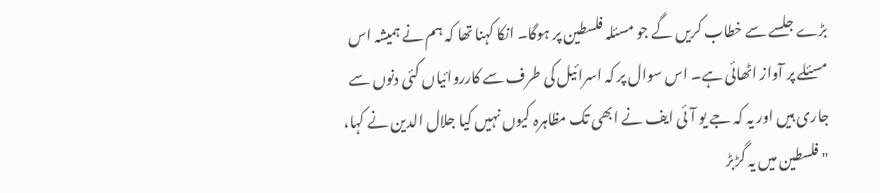بڑے جلسے سے خطاب کریں گے جو مسئلہ فلسطین پر ہوگا۔ انکا کہنا تھا کہ ہم نے ہمیشہ اس مسئلے پر آواز اٹھائی ہے۔ اس سوال پر کہ اسرائیل کی طرف سے کارروائیاں کئی دنوں سے جاری ہیں اور یہ کہ جے یو آئی ایف نے ابھی تک مظاہرہ کیوں نہیں کیا جلال الدین نے کہا، "فلسطین میں یہ گڑبڑ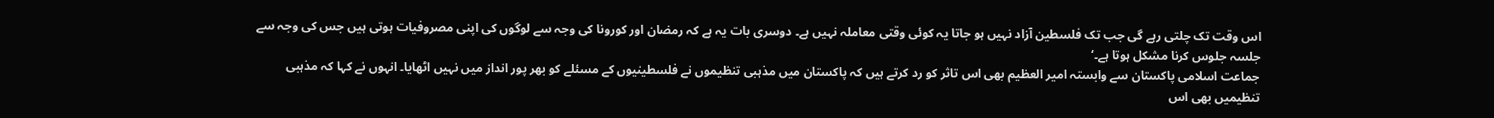اس وقت تک چلتی رہے گی جب تک فلسطین آزاد نہیں ہو جاتا یہ کوئی وقتی معاملہ نہیں ہے۔ دوسری بات یہ ہے کہ رمضان اور کورونا کی وجہ سے لوگوں کی اپنی مصروفیات ہوتی ہیں جس کی وجہ سے جلسہ جلوس کرنا مشکل ہوتا ہے۔‘
جماعت اسلامی پاکستان سے وابستہ امیر العظیم بھی اس تاثر کو رد کرتے ہیں کہ پاکستان میں مذہبی تنظیموں نے فلسطینیوں کے مسئلے کو بھر پور انداز میں نہیں اٹھایا۔ انہوں نے کہا کہ مذہبی تنظیمیں بھی اس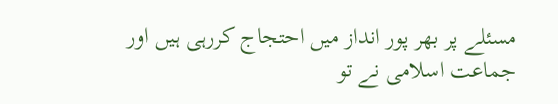مسئلے پر بھر پور انداز میں احتجاج کررہی ہیں اور جماعت اسلامی نے تو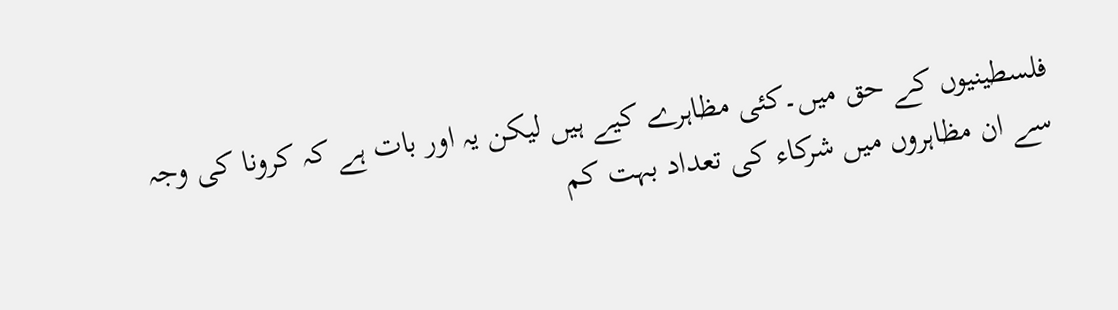فلسطینیوں کے حق میں۔کئی مظاہرے کیے ہیں لیکن یہ اور بات ہے کہ کرونا کی وجہ سے ان مظاہروں میں شرکاء کی تعداد بہت کم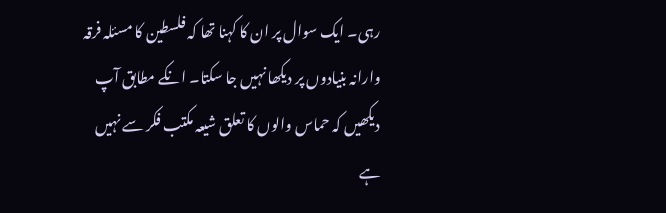رہی۔ ایک سوال پر ان کا کہنا تھا کہ فلسطین کا مسئلہ فرقہ وارانہ بنیادوں پر دیکھا نہیں جا سکتا۔ انکے مطابق آپ دیکھیں کہ حماس والوں کا تعلق شیعہ مکتب فکر سے نہیں ہے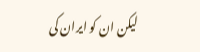لیکن ان کو ایران کی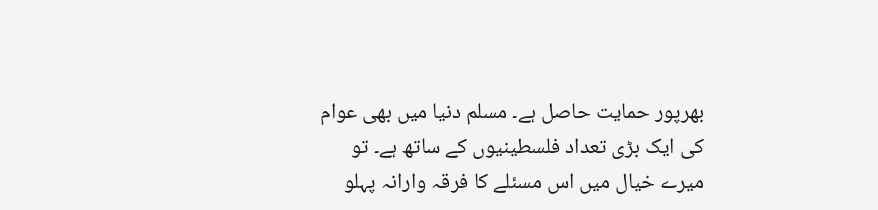بھرپور حمایت حاصل ہے۔ مسلم دنیا میں بھی عوام کی ایک بڑی تعداد فلسطینیوں کے ساتھ ہے۔ تو میرے خیال میں اس مسئلے کا فرقہ وارانہ پہلو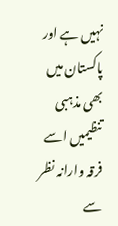نہیں ہے اور پاکستان میں بھی مذہبی تنظیمیں اسے فرقہ وارانہ نظر سے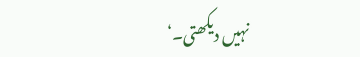نہیں دیکھتی۔‘